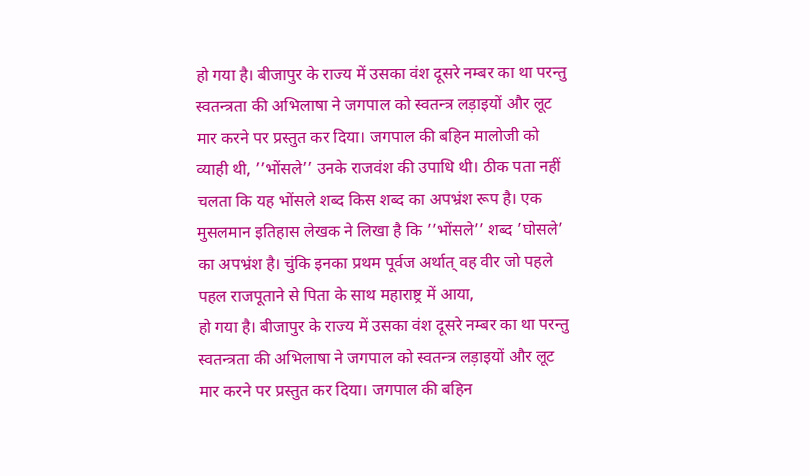हो गया है। बीजापुर के राज्य में उसका वंश दूसरे नम्बर का था परन्तु स्वतन्त्रता की अभिलाषा ने जगपाल को स्वतन्त्र लड़ाइयों और लूट मार करने पर प्रस्तुत कर दिया। जगपाल की बहिन मालोजी को व्याही थी, ’’भोंसले’’ उनके राजवंश की उपाधि थी। ठीक पता नहीं चलता कि यह भोंसले शब्द किस शब्द का अपभ्रंश रूप है। एक मुसलमान इतिहास लेखक ने लिखा है कि ’’भोंसले’’ शब्द ’घोसले’ का अपभ्रंश है। चुंकि इनका प्रथम पूर्वज अर्थात् वह वीर जो पहले पहल राजपूताने से पिता के साथ महाराष्ट्र में आया,
हो गया है। बीजापुर के राज्य में उसका वंश दूसरे नम्बर का था परन्तु स्वतन्त्रता की अभिलाषा ने जगपाल को स्वतन्त्र लड़ाइयों और लूट मार करने पर प्रस्तुत कर दिया। जगपाल की बहिन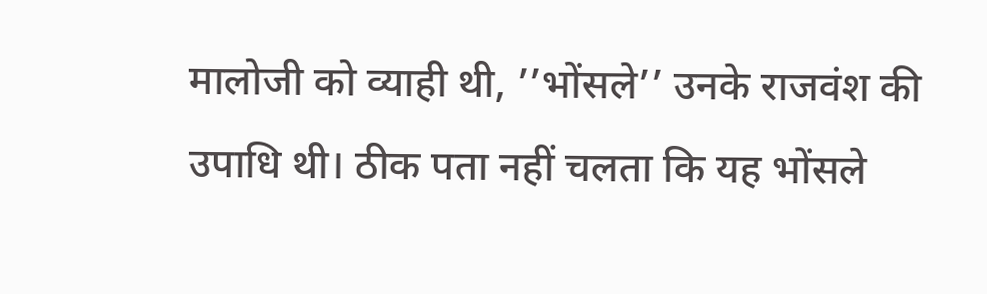मालोजी को व्याही थी, ’’भोंसले’’ उनके राजवंश की उपाधि थी। ठीक पता नहीं चलता कि यह भोंसले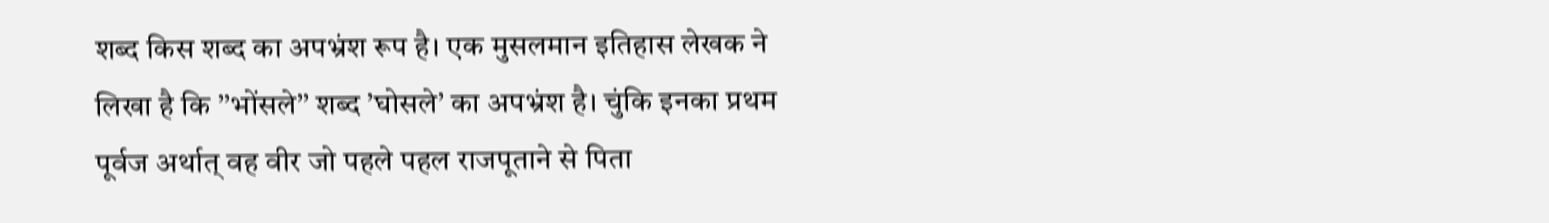शब्द किस शब्द का अपभ्रंश रूप है। एक मुसलमान इतिहास लेखक ने लिखा है कि ’’भोंसले’’ शब्द ’घोसले’ का अपभ्रंश है। चुंकि इनका प्रथम पूर्वज अर्थात् वह वीर जो पहले पहल राजपूताने से पिता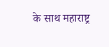के साथ महाराष्ट्र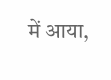में आया,